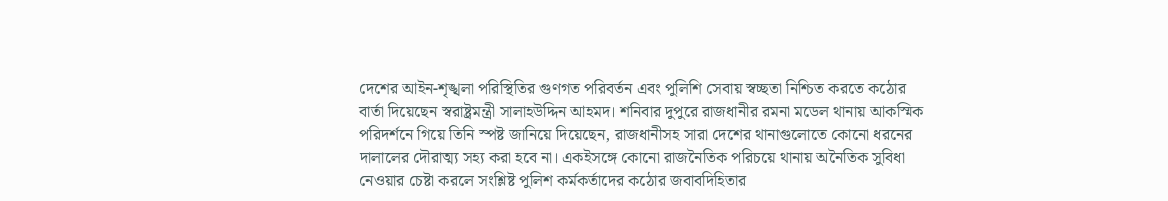দেশের আইন-শৃঙ্খলা পরিস্থিতির গুণগত পরিবর্তন এবং পুলিশি সেবায় স্বচ্ছতা নিশ্চিত করতে কঠোর বার্তা দিয়েছেন স্বরাষ্ট্রমন্ত্রী সালাহউদ্দিন আহমদ। শনিবার দুপুরে রাজধানীর রমনা মডেল থানায় আকস্মিক পরিদর্শনে গিয়ে তিনি স্পষ্ট জানিয়ে দিয়েছেন, রাজধানীসহ সারা দেশের থানাগুলোতে কোনো ধরনের দালালের দৌরাত্ম্য সহ্য করা হবে না। একইসঙ্গে কোনো রাজনৈতিক পরিচয়ে থানায় অনৈতিক সুবিধা নেওয়ার চেষ্টা করলে সংশ্লিষ্ট পুলিশ কর্মকর্তাদের কঠোর জবাবদিহিতার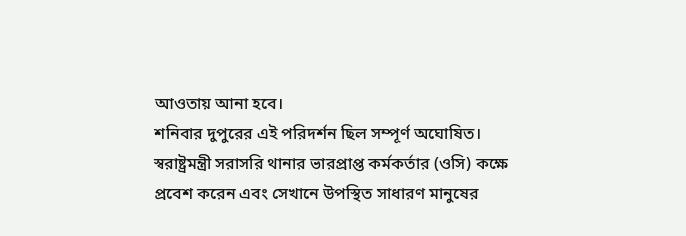আওতায় আনা হবে।
শনিবার দুপুরের এই পরিদর্শন ছিল সম্পূর্ণ অঘোষিত। স্বরাষ্ট্রমন্ত্রী সরাসরি থানার ভারপ্রাপ্ত কর্মকর্তার (ওসি) কক্ষে প্রবেশ করেন এবং সেখানে উপস্থিত সাধারণ মানুষের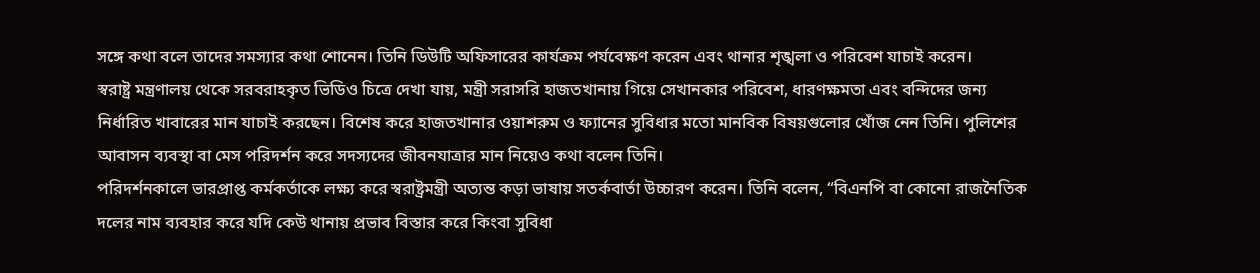সঙ্গে কথা বলে তাদের সমস্যার কথা শোনেন। তিনি ডিউটি অফিসারের কার্যক্রম পর্যবেক্ষণ করেন এবং থানার শৃঙ্খলা ও পরিবেশ যাচাই করেন।
স্বরাষ্ট্র মন্ত্রণালয় থেকে সরবরাহকৃত ভিডিও চিত্রে দেখা যায়, মন্ত্রী সরাসরি হাজতখানায় গিয়ে সেখানকার পরিবেশ, ধারণক্ষমতা এবং বন্দিদের জন্য নির্ধারিত খাবারের মান যাচাই করছেন। বিশেষ করে হাজতখানার ওয়াশরুম ও ফ্যানের সুবিধার মতো মানবিক বিষয়গুলোর খোঁজ নেন তিনি। পুলিশের আবাসন ব্যবস্থা বা মেস পরিদর্শন করে সদস্যদের জীবনযাত্রার মান নিয়েও কথা বলেন তিনি।
পরিদর্শনকালে ভারপ্রাপ্ত কর্মকর্তাকে লক্ষ্য করে স্বরাষ্ট্রমন্ত্রী অত্যন্ত কড়া ভাষায় সতর্কবার্তা উচ্চারণ করেন। তিনি বলেন, “বিএনপি বা কোনো রাজনৈতিক দলের নাম ব্যবহার করে যদি কেউ থানায় প্রভাব বিস্তার করে কিংবা সুবিধা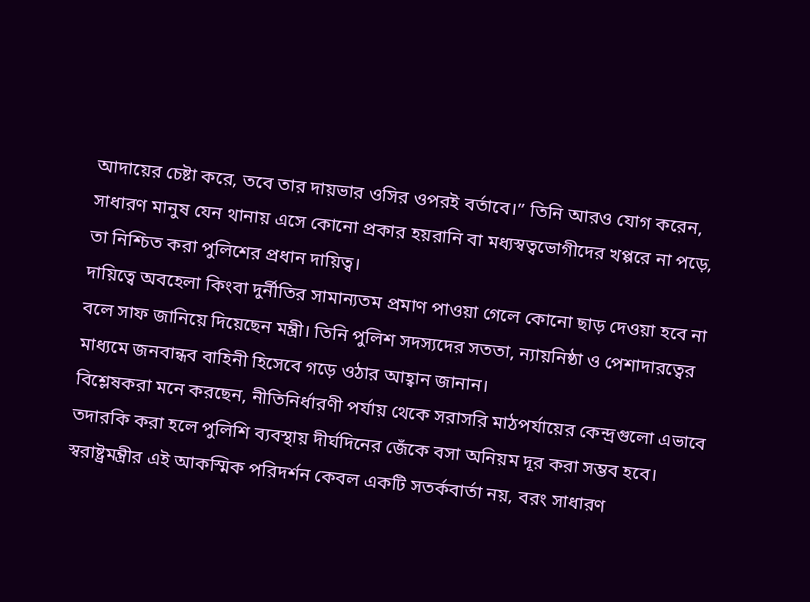আদায়ের চেষ্টা করে, তবে তার দায়ভার ওসির ওপরই বর্তাবে।” তিনি আরও যোগ করেন, সাধারণ মানুষ যেন থানায় এসে কোনো প্রকার হয়রানি বা মধ্যস্বত্বভোগীদের খপ্পরে না পড়ে, তা নিশ্চিত করা পুলিশের প্রধান দায়িত্ব।
দায়িত্বে অবহেলা কিংবা দুর্নীতির সামান্যতম প্রমাণ পাওয়া গেলে কোনো ছাড় দেওয়া হবে না বলে সাফ জানিয়ে দিয়েছেন মন্ত্রী। তিনি পুলিশ সদস্যদের সততা, ন্যায়নিষ্ঠা ও পেশাদারত্বের মাধ্যমে জনবান্ধব বাহিনী হিসেবে গড়ে ওঠার আহ্বান জানান।
বিশ্লেষকরা মনে করছেন, নীতিনির্ধারণী পর্যায় থেকে সরাসরি মাঠপর্যায়ের কেন্দ্রগুলো এভাবে তদারকি করা হলে পুলিশি ব্যবস্থায় দীর্ঘদিনের জেঁকে বসা অনিয়ম দূর করা সম্ভব হবে। স্বরাষ্ট্রমন্ত্রীর এই আকস্মিক পরিদর্শন কেবল একটি সতর্কবার্তা নয়, বরং সাধারণ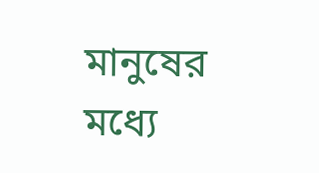মানুষের মধ্যে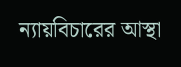ন্যায়বিচারের আস্থা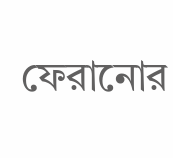ফেরানোর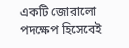একটি জোরালো পদক্ষেপ হিসেবেই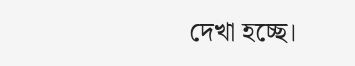দেখা হচ্ছে।